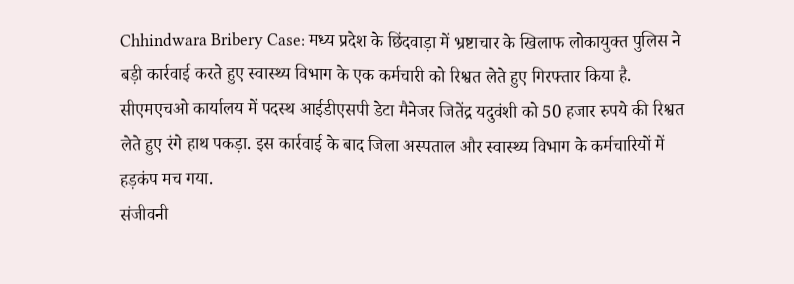Chhindwara Bribery Case: मध्य प्रदेश के छिंदवाड़ा में भ्रष्टाचार के खिलाफ लोकायुक्त पुलिस ने बड़ी कार्रवाई करते हुए स्वास्थ्य विभाग के एक कर्मचारी को रिश्वत लेते हुए गिरफ्तार किया है. सीएमएचओ कार्यालय में पदस्थ आईडीएसपी डेटा मैनेजर जितेंद्र यदुवंशी को 50 हजार रुपये की रिश्वत लेते हुए रंगे हाथ पकड़ा. इस कार्रवाई के बाद जिला अस्पताल और स्वास्थ्य विभाग के कर्मचारियों में हड़कंप मच गया.
संजीवनी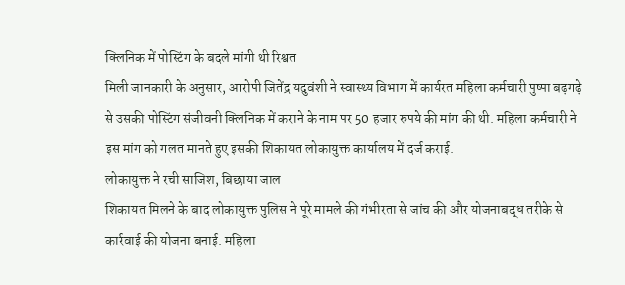क्लिनिक में पोस्टिंग के बदले मांगी थी रिश्वत
मिली जानकारी के अनुसार, आरोपी जितेंद्र यदुवंशी ने स्वास्थ्य विभाग में कार्यरत महिला कर्मचारी पुष्पा बढ़गढ़े से उसकी पोस्टिंग संजीवनी क्लिनिक में कराने के नाम पर 50 हजार रुपये की मांग की थी. महिला कर्मचारी ने इस मांग को गलत मानते हुए इसकी शिकायत लोकायुक्त कार्यालय में दर्ज कराई.
लोकायुक्त ने रची साजिश, बिछाया जाल
शिकायत मिलने के बाद लोकायुक्त पुलिस ने पूरे मामले की गंभीरता से जांच की और योजनाबद्ध तरीके से कार्रवाई की योजना बनाई. महिला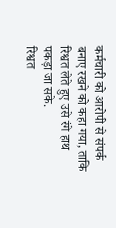कर्मचारी को आरोपी से संपर्क बनाए रखने को कहा गया, ताकि रिश्वत लेते हुए उसे रंगे हाथ पकड़ा जा सके.
रिश्वत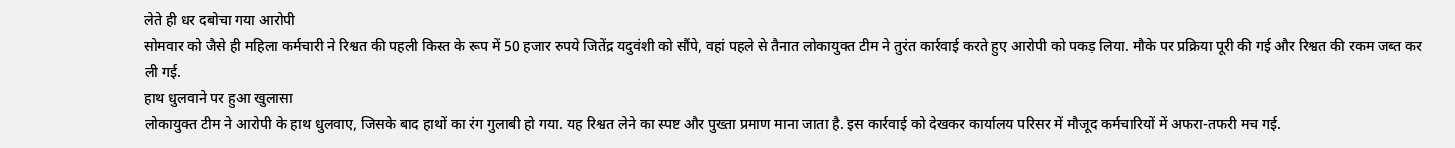लेते ही धर दबोचा गया आरोपी
सोमवार को जैसे ही महिला कर्मचारी ने रिश्वत की पहली किस्त के रूप में 50 हजार रुपये जितेंद्र यदुवंशी को सौंपे, वहां पहले से तैनात लोकायुक्त टीम ने तुरंत कार्रवाई करते हुए आरोपी को पकड़ लिया. मौके पर प्रक्रिया पूरी की गई और रिश्वत की रकम जब्त कर ली गई.
हाथ धुलवाने पर हुआ खुलासा
लोकायुक्त टीम ने आरोपी के हाथ धुलवाए, जिसके बाद हाथों का रंग गुलाबी हो गया. यह रिश्वत लेने का स्पष्ट और पुख्ता प्रमाण माना जाता है. इस कार्रवाई को देखकर कार्यालय परिसर में मौजूद कर्मचारियों में अफरा-तफरी मच गई.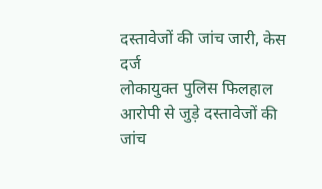दस्तावेजों की जांच जारी, केस दर्ज
लोकायुक्त पुलिस फिलहाल आरोपी से जुड़े दस्तावेजों की जांच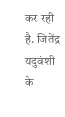कर रही है. जितेंद्र यदुवंशी के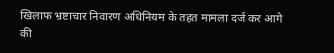खिलाफ भ्रष्टाचार निवारण अधिनियम के तहत मामला दर्ज कर आगे की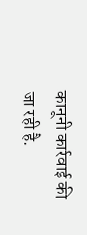कानूनी कार्रवाई की जा रही है.